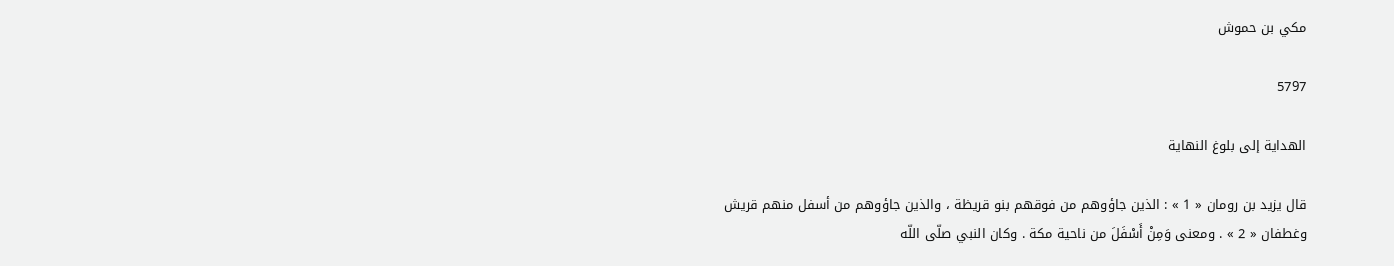مكي بن حموش

5797

الهداية إلى بلوغ النهاية

قال يزيد بن رومان « 1 » : الذين جاؤوهم من فوقهم بنو قريظة ، والذين جاؤوهم من أسفل منهم قريش وغطفان « 2 » . ومعنى وَمِنْ أَسْفَلَ من ناحية مكة . وكان النبي صلّى اللّه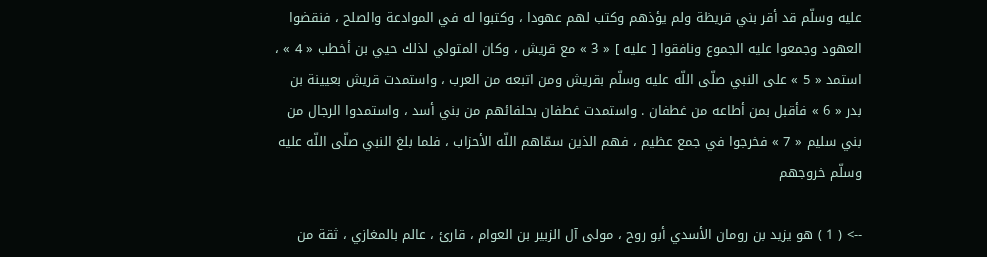عليه وسلّم قد أقر بني قريظة ولم يؤذهم وكتب لهم عهودا ، وكتبوا له في الموادعة والصلح ، فنقضوا العهود وجمعوا عليه الجموع ونافقوا [ عليه ] « 3 » مع قريش ، وكان المتولي لذلك حيي بن أخطب « 4 » ، استمد « 5 » على النبي صلّى اللّه عليه وسلّم بقريش ومن اتبعه من العرب ، واستمدت قريش بعيينة بن بدر « 6 » فأقبل بمن أطاعه من غطفان . واستمدت غطفان بحلفائهم من بني أسد ، واستمدوا الرجال من بني سليم « 7 » فخرجوا في جمع عظيم ، فهم الذين سمّاهم اللّه الأحزاب ، فلما بلغ النبي صلّى اللّه عليه وسلّم خروجهم

--> ( 1 ) هو يزيد بن رومان الأسدي أبو روح ، مولى آل الزبير بن العوام ، قارئ ، عالم بالمغازي ، ثقة من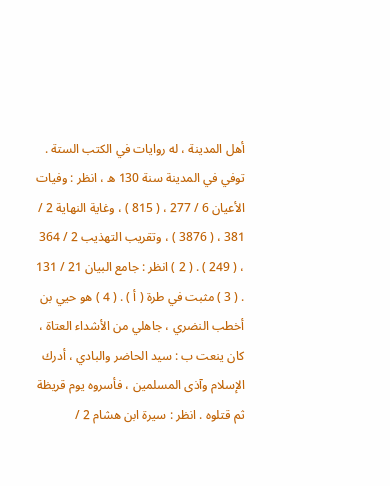أهل المدينة ، له روايات في الكتب الستة . توفي في المدينة سنة 130 ه ، انظر : وفيات الأعيان 6 / 277 ، ( 815 ) ، وغاية النهاية 2 / 381 ، ( 3876 ) ، وتقريب التهذيب 2 / 364 ، ( 249 ) . ( 2 ) انظر : جامع البيان 21 / 131 . ( 3 ) مثبت في طرة ( أ ) . ( 4 ) هو حيي بن أخطب النضري ، جاهلي من الأشداء العتاة ، كان ينعت ب : سيد الحاضر والبادي ، أدرك الإسلام وآذى المسلمين ، فأسروه يوم قريظة ثم قتلوه . انظر : سيرة ابن هشام 2 /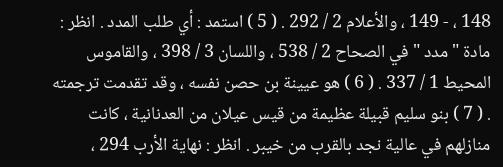148 ، - 149 ، والأعلام 2 / 292 . ( 5 ) استمد : أي طلب المدد . انظر : مادة " مدد " في الصحاح 2 / 538 ، واللسان 3 / 398 ، والقاموس المحيط 1 / 337 . ( 6 ) هو عيينة بن حصن نفسه ، وقد تقدمت ترجمته . ( 7 ) بنو سليم قبيلة عظيمة من قيس عيلان من العدنانية ، كانت منازلهم في عالية نجد بالقرب من خيبر . انظر : نهاية الأرب 294 ،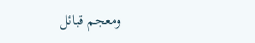ومعجم قبائل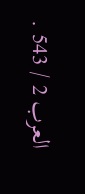العرب 2 / 543 .